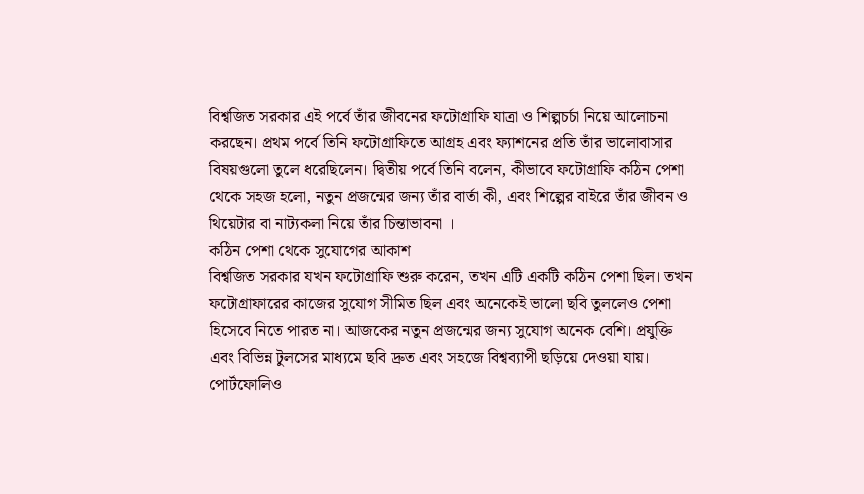বিশ্বজিত সরকার এই পর্বে তাঁর জীবনের ফটোগ্রাফি যাত্রা ও শিল্পচর্চা নিয়ে আলোচনা করছেন। প্রথম পর্বে তিনি ফটোগ্রাফিতে আগ্রহ এবং ফ্যাশনের প্রতি তাঁর ভালোবাসার বিষয়গুলো তুলে ধরেছিলেন। দ্বিতীয় পর্বে তিনি বলেন, কীভাবে ফটোগ্রাফি কঠিন পেশা থেকে সহজ হলো, নতুন প্রজন্মের জন্য তাঁর বার্তা কী, এবং শিল্পের বাইরে তাঁর জীবন ও থিয়েটার বা নাট্যকলা নিয়ে তাঁর চিন্তাভাবনা ।
কঠিন পেশা থেকে সুযোগের আকাশ
বিশ্বজিত সরকার যখন ফটোগ্রাফি শুরু করেন, তখন এটি একটি কঠিন পেশা ছিল। তখন ফটোগ্রাফারের কাজের সুযোগ সীমিত ছিল এবং অনেকেই ভালো ছবি তুললেও পেশা হিসেবে নিতে পারত না। আজকের নতুন প্রজন্মের জন্য সুযোগ অনেক বেশি। প্রযুক্তি এবং বিভিন্ন টুলসের মাধ্যমে ছবি দ্রুত এবং সহজে বিশ্বব্যাপী ছড়িয়ে দেওয়া যায়।
পোর্টফোলিও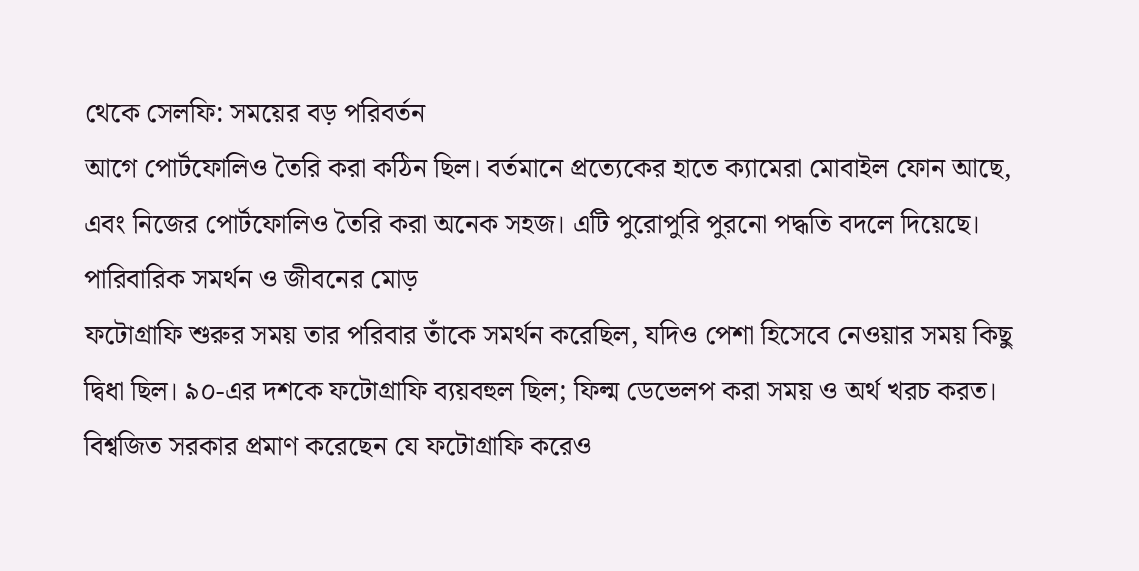থেকে সেলফি: সময়ের বড় পরিবর্তন
আগে পোর্টফোলিও তৈরি করা কঠিন ছিল। বর্তমানে প্রত্যেকের হাতে ক্যামেরা মোবাইল ফোন আছে, এবং নিজের পোর্টফোলিও তৈরি করা অনেক সহজ। এটি পুরোপুরি পুরনো পদ্ধতি বদলে দিয়েছে।
পারিবারিক সমর্থন ও জীবনের মোড়
ফটোগ্রাফি শুরুর সময় তার পরিবার তাঁকে সমর্থন করেছিল, যদিও পেশা হিসেবে নেওয়ার সময় কিছু দ্বিধা ছিল। ৯০-এর দশকে ফটোগ্রাফি ব্যয়বহুল ছিল; ফিল্ম ডেভেলপ করা সময় ও অর্থ খরচ করত। বিশ্বজিত সরকার প্রমাণ করেছেন যে ফটোগ্রাফি করেও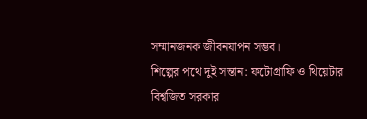সম্মানজনক জীবনযাপন সম্ভব।
শিল্পের পথে দুই সন্তান: ফটোগ্রাফি ও থিয়েটার
বিশ্বজিত সরকার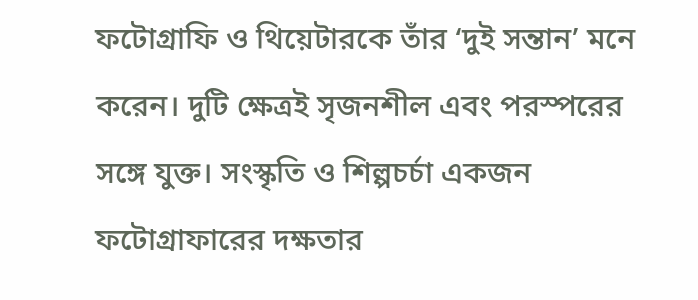ফটোগ্রাফি ও থিয়েটারকে তাঁর ‘দুই সন্তান’ মনে করেন। দুটি ক্ষেত্রই সৃজনশীল এবং পরস্পরের সঙ্গে যুক্ত। সংস্কৃতি ও শিল্পচর্চা একজন ফটোগ্রাফারের দক্ষতার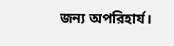জন্য অপরিহার্য।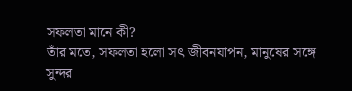সফলতা মানে কী?
তাঁর মতে, সফলতা হলো সৎ জীবনযাপন, মানুষের সঙ্গে সুন্দর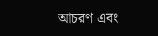আচরণ এবং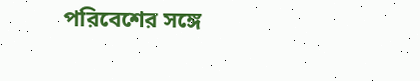পরিবেশের সঙ্গে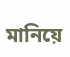মানিয়ে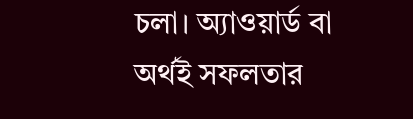চলা। অ্যাওয়ার্ড বা অর্থই সফলতার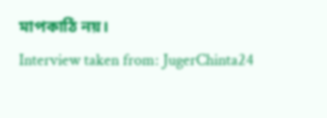মাপকাঠি নয়।
Interview taken from: JugerChinta24